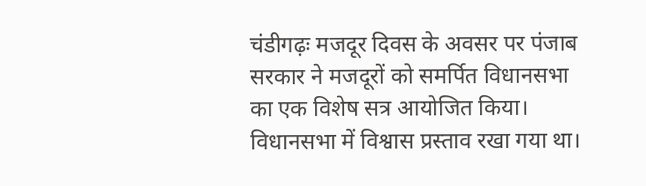चंडीगढ़ः मजदूर दिवस के अवसर पर पंजाब सरकार ने मजदूरों को समर्पित विधानसभा का एक विशेष सत्र आयोजित किया। विधानसभा में विश्वास प्रस्ताव रखा गया था।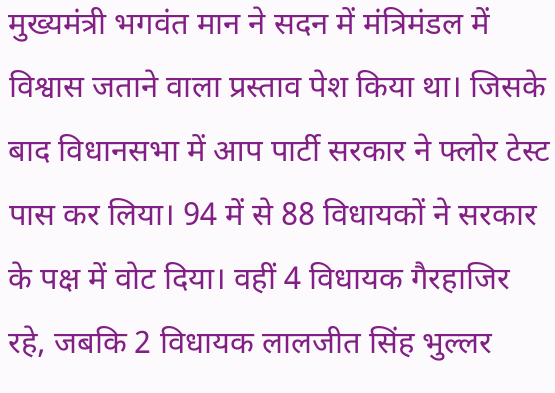मुख्यमंत्री भगवंत मान ने सदन में मंत्रिमंडल में विश्वास जताने वाला प्रस्ताव पेश किया था। जिसके बाद विधानसभा में आप पार्टी सरकार ने फ्लोर टेस्ट पास कर लिया। 94 में से 88 विधायकों ने सरकार के पक्ष में वोट दिया। वहीं 4 विधायक गैरहाजिर रहे, जबकि 2 विधायक लालजीत सिंह भुल्लर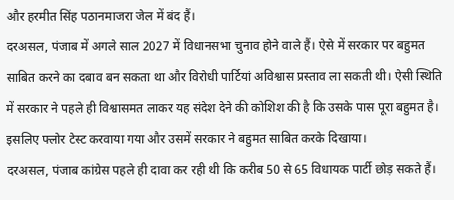और हरमीत सिंह पठानमाजरा जेल में बंद हैं।
दरअसल, पंजाब में अगले साल 2027 में विधानसभा चुनाव होने वाले हैं। ऐसे में सरकार पर बहुमत साबित करने का दबाव बन सकता था और विरोधी पार्टियां अविश्वास प्रस्ताव ला सकती थी। ऐसी स्थिति में सरकार ने पहले ही विश्वासमत लाकर यह संदेश देने की कोशिश की है कि उसके पास पूरा बहुमत है। इसलिए फ्लोर टेस्ट करवाया गया और उसमें सरकार ने बहुमत साबित करके दिखाया।
दरअसल, पंजाब कांग्रेस पहले ही दावा कर रही थी कि करीब 50 से 65 विधायक पार्टी छोड़ सकते हैं।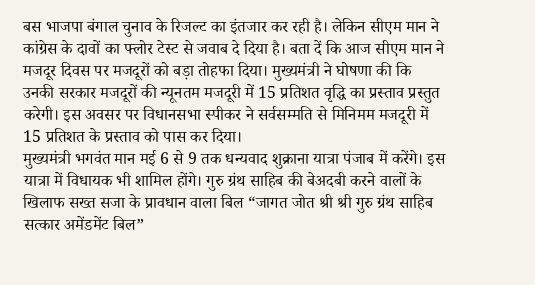बस भाजपा बंगाल चुनाव के रिजल्ट का इंतजार कर रही है। लेकिन सीएम मान ने कांग्रेस के दावों का फ्लोर टेस्ट से जवाब दे दिया है। बता दें कि आज सीएम मान ने मजदूर दिवस पर मजदूरों को बड़ा तोहफा दिया। मुख्यमंत्री ने घोषणा की कि उनकी सरकार मजदूरों की न्यूनतम मजदूरी में 15 प्रतिशत वृद्धि का प्रस्ताव प्रस्तुत करेगी। इस अवसर पर विधानसभा स्पीकर ने सर्वसम्मति से मिनिमम मजदूरी में 15 प्रतिशत के प्रस्ताव को पास कर दिया।
मुख्यमंत्री भगवंत मान मई 6 से 9 तक धन्यवाद शुक्राना यात्रा पंजाब में करेंगे। इस यात्रा में विधायक भी शामिल होंगे। गुरु ग्रंथ साहिब की बेअदबी करने वालों के खिलाफ सख्त सजा के प्रावधान वाला बिल “जागत जोत श्री श्री गुरु ग्रंथ साहिब सत्कार अमेंडमेंट बिल”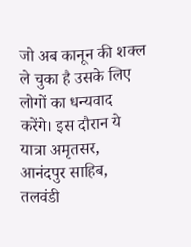जो अब कानून की शक्ल ले चुका है उसके लिए लोगों का धन्यवाद करेंगे। इस दौरान ये यात्रा अमृतसर, आनंदपुर साहिब, तलवंडी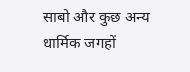साबो और कुछ अन्य धार्मिक जगहों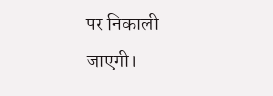पर निकाली जाएगी।